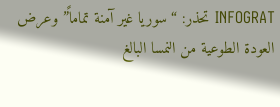INFOGRAT تحذر: “سوريا غير آمنة تماماً” وعرض العودة الطوعية من النمسا البالغ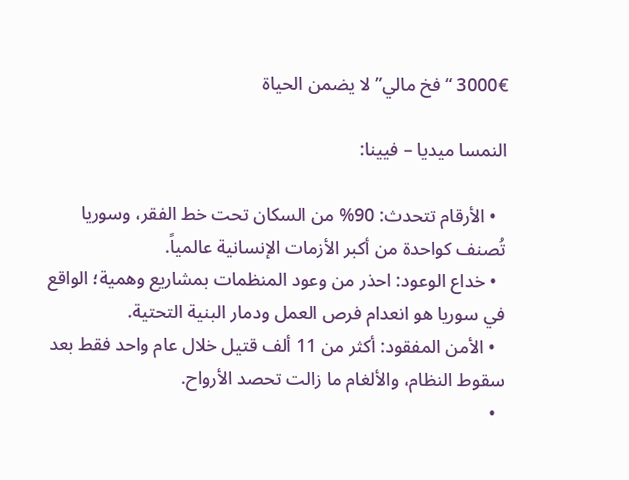3000€ “فخ مالي” لا يضمن الحياة

النمسا ميديا – فيينا:

  • الأرقام تتحدث: 90% من السكان تحت خط الفقر، وسوريا تُصنف كواحدة من أكبر الأزمات الإنسانية عالمياً.
  • خداع الوعود: احذر من وعود المنظمات بمشاريع وهمية؛ الواقع في سوريا هو انعدام فرص العمل ودمار البنية التحتية.
  • الأمن المفقود: أكثر من 11 ألف قتيل خلال عام واحد فقط بعد سقوط النظام، والألغام ما زالت تحصد الأرواح.
  •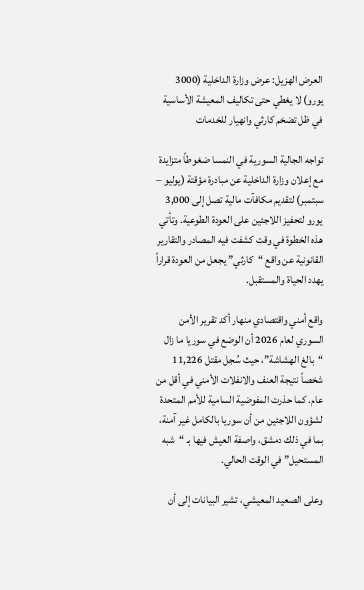العرض الهزيل: عرض وزارة الداخلية (3000 يورو) لا يغطي حتى تكاليف المعيشة الأساسية في ظل تضخم كارثي وانهيار للخدمات

تواجه الجالية السورية في النمسا ضغوطاً متزايدة مع إعلان وزارة الداخلية عن مبادرة مؤقتة (يوليو – سبتمبر) لتقديم مكافآت مالية تصل إلى 3,000 يورو لتحفيز اللاجئين على العودة الطوعية. وتأتي هذه الخطوة في وقت كشفت فيه المصادر والتقارير القانونية عن واقع “كارثي” يجعل من العودة قراراً يهدد الحياة والمستقبل.

واقع أمني واقتصادي منهار أكد تقرير الأمن السوري لعام 2026 أن الوضع في سوريا ما زال “بالغ الهشاشة”، حيث سُجل مقتل 11,226 شخصاً نتيجة العنف والانفلات الأمني في أقل من عام. كما حذرت المفوضية السامية للأمم المتحدة لشؤون اللاجئين من أن سوريا بالكامل غير آمنة، بما في ذلك دمشق، واصفة العيش فيها بـ “شبه المستحيل” في الوقت الحالي.

وعلى الصعيد المعيشي، تشير البيانات إلى أن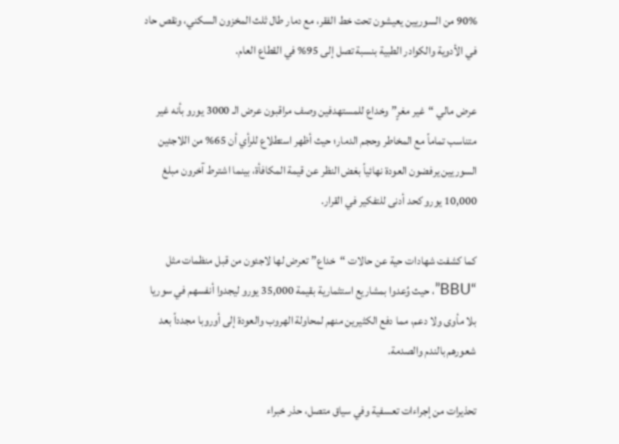90% من السوريين يعيشون تحت خط الفقر، مع دمار طال ثلث المخزون السكني، ونقص حاد في الأدوية والكوادر الطبية بنسبة تصل إلى 95% في القطاع العام.

عرض مالي “غير مغرٍ” وخداع للمستهدفين وصف مراقبون عرض الـ 3000 يورو بأنه غير متناسب تماماً مع المخاطر وحجم الدمار؛ حيث أظهر استطلاع للرأي أن 65% من اللاجئين السوريين يرفضون العودة نهائياً بغض النظر عن قيمة المكافأة، بينما اشترط آخرون مبلغ 10,000 يورو كحد أدنى للتفكير في القرار.

كما كشفت شهادات حية عن حالات “خداع” تعرض لها لاجئون من قبل منظمات مثل “BBU”، حيث وُعدوا بمشاريع استثمارية بقيمة 35,000 يورو ليجدوا أنفسهم في سوريا بلا مأوى ولا دعم، مما دفع الكثيرين منهم لمحاولة الهروب والعودة إلى أوروبا مجدداً بعد شعورهم بالندم والصدمة.

تحذيرات من إجراءات تعسفية وفي سياق متصل، حذر خبراء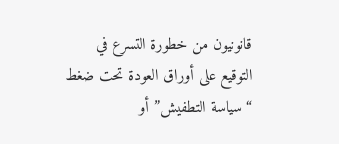قانونيون من خطورة التسرع في التوقيع على أوراق العودة تحت ضغط “سياسة التطفيش” أو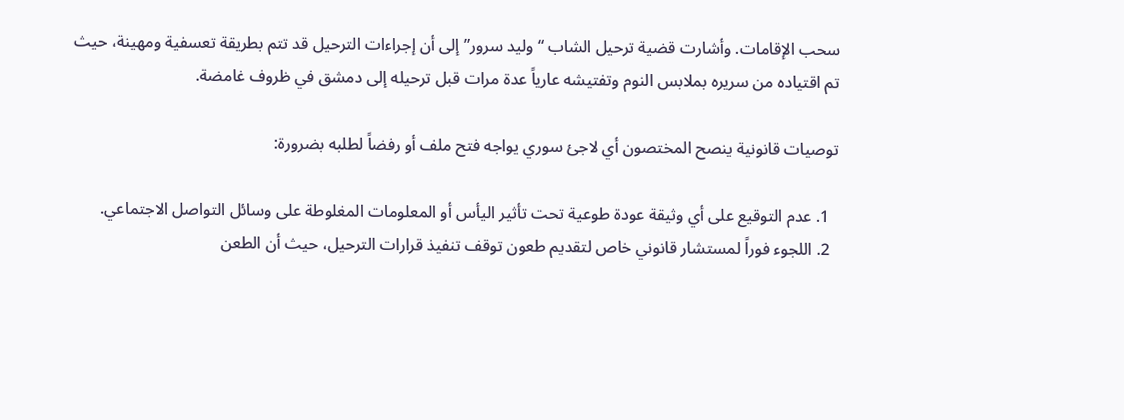سحب الإقامات. وأشارت قضية ترحيل الشاب “وليد سرور” إلى أن إجراءات الترحيل قد تتم بطريقة تعسفية ومهينة، حيث تم اقتياده من سريره بملابس النوم وتفتيشه عارياً عدة مرات قبل ترحيله إلى دمشق في ظروف غامضة.

توصيات قانونية ينصح المختصون أي لاجئ سوري يواجه فتح ملف أو رفضاً لطلبه بضرورة:

  1. عدم التوقيع على أي وثيقة عودة طوعية تحت تأثير اليأس أو المعلومات المغلوطة على وسائل التواصل الاجتماعي.
  2. اللجوء فوراً لمستشار قانوني خاص لتقديم طعون توقف تنفيذ قرارات الترحيل، حيث أن الطعن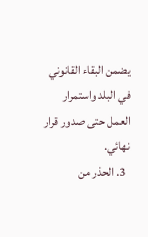يضمن البقاء القانوني في البلد واستمرار العمل حتى صدور قرار نهائي.
  3. الحذر من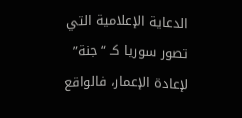الدعاية الإعلامية التي تصور سوريا كـ “جنة” لإعادة الإعمار، فالواقع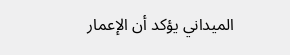الميداني يؤكد أن الإعمار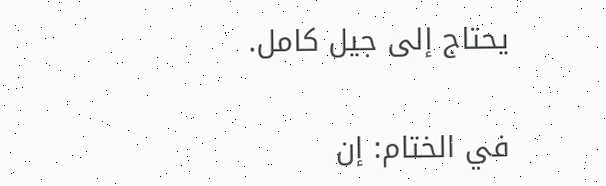يحتاج إلى جيل كامل.

في الختام: إن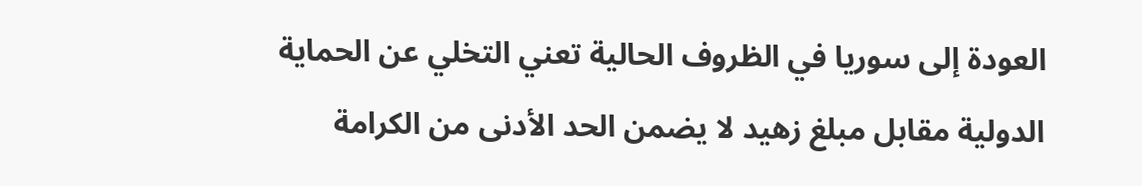العودة إلى سوريا في الظروف الحالية تعني التخلي عن الحماية الدولية مقابل مبلغ زهيد لا يضمن الحد الأدنى من الكرامة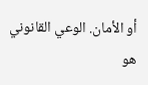أو الأمان. الوعي القانوني هو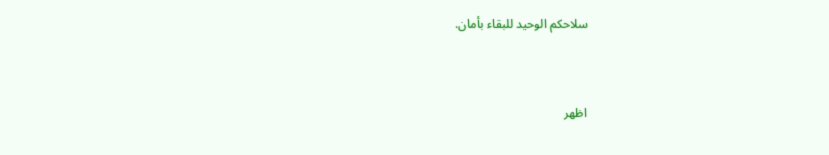سلاحكم الوحيد للبقاء بأمان.


اظهر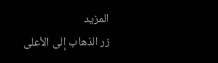المزيد
زر الذهاب إلى الأعلى